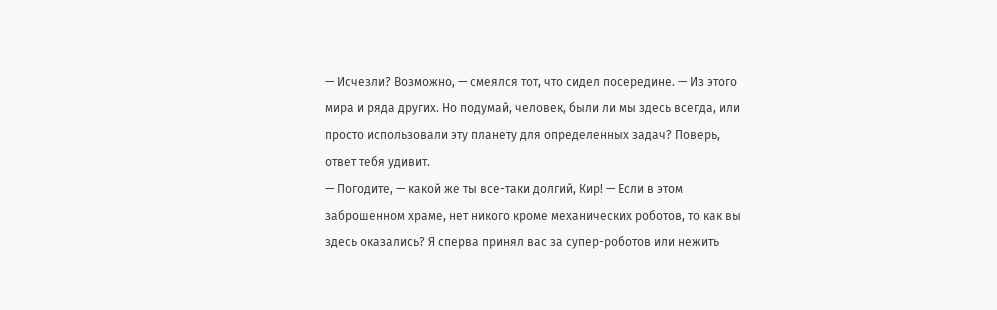— Исчезли? Возможно, — смеялся тот, что сидел посередине. — Из этого мира и ряда других. Но подумай, человек, были ли мы здесь всегда, или просто использовали эту планету для определенных задач? Поверь, ответ тебя удивит.
— Погодите, — какой же ты все-таки долгий, Кир! — Если в этом заброшенном храме, нет никого кроме механических роботов, то как вы здесь оказались? Я сперва принял вас за супер-роботов или нежить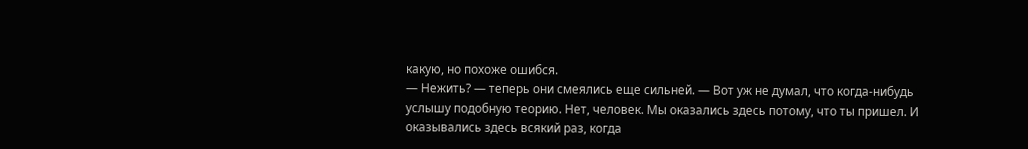какую, но похоже ошибся.
— Нежить? — теперь они смеялись еще сильней. — Вот уж не думал, что когда-нибудь услышу подобную теорию. Нет, человек. Мы оказались здесь потому, что ты пришел. И оказывались здесь всякий раз, когда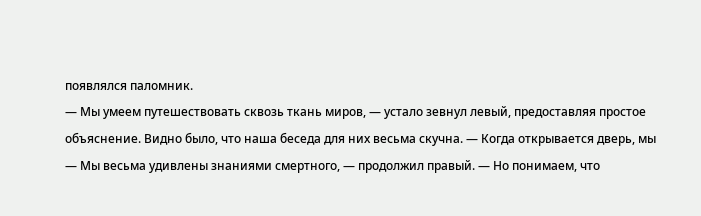появлялся паломник.
— Мы умеем путешествовать сквозь ткань миров, — устало зевнул левый, предоставляя простое объяснение. Видно было, что наша беседа для них весьма скучна. — Когда открывается дверь, мы
— Мы весьма удивлены знаниями смертного, — продолжил правый. — Но понимаем, что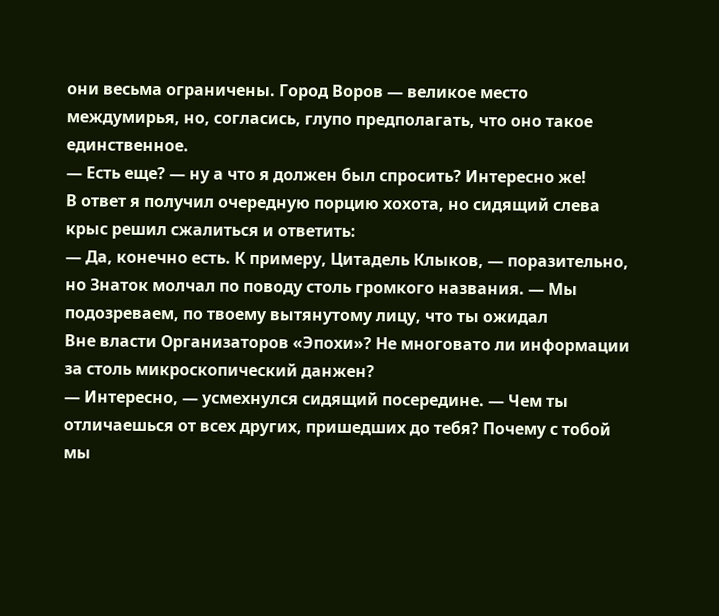они весьма ограничены. Город Воров — великое место междумирья, но, согласись, глупо предполагать, что оно такое единственное.
— Есть еще? — ну а что я должен был спросить? Интересно же!
В ответ я получил очередную порцию хохота, но сидящий слева крыс решил сжалиться и ответить:
— Да, конечно есть. К примеру, Цитадель Клыков, — поразительно, но Знаток молчал по поводу столь громкого названия. — Мы подозреваем, по твоему вытянутому лицу, что ты ожидал
Вне власти Организаторов «Эпохи»? Не многовато ли информации за столь микроскопический данжен?
— Интересно, — усмехнулся сидящий посередине. — Чем ты отличаешься от всех других, пришедших до тебя? Почему с тобой мы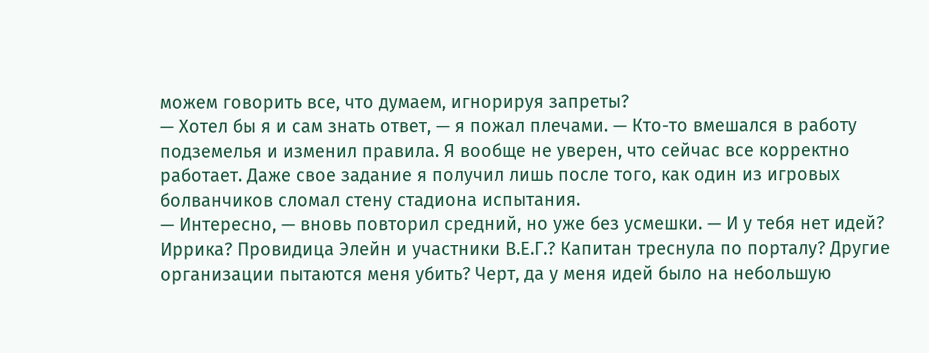можем говорить все, что думаем, игнорируя запреты?
— Хотел бы я и сам знать ответ, — я пожал плечами. — Кто-то вмешался в работу подземелья и изменил правила. Я вообще не уверен, что сейчас все корректно работает. Даже свое задание я получил лишь после того, как один из игровых болванчиков сломал стену стадиона испытания.
— Интересно, — вновь повторил средний, но уже без усмешки. — И у тебя нет идей?
Иррика? Провидица Элейн и участники В.Е.Г.? Капитан треснула по порталу? Другие организации пытаются меня убить? Черт, да у меня идей было на небольшую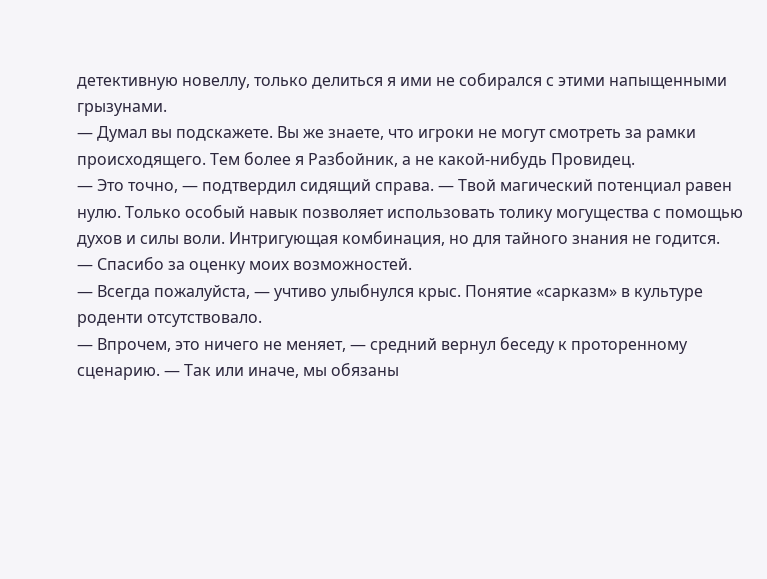детективную новеллу, только делиться я ими не собирался с этими напыщенными грызунами.
— Думал вы подскажете. Вы же знаете, что игроки не могут смотреть за рамки происходящего. Тем более я Разбойник, а не какой-нибудь Провидец.
— Это точно, — подтвердил сидящий справа. — Твой магический потенциал равен нулю. Только особый навык позволяет использовать толику могущества с помощью духов и силы воли. Интригующая комбинация, но для тайного знания не годится.
— Спасибо за оценку моих возможностей.
— Всегда пожалуйста, — учтиво улыбнулся крыс. Понятие «сарказм» в культуре роденти отсутствовало.
— Впрочем, это ничего не меняет, — средний вернул беседу к проторенному сценарию. — Так или иначе, мы обязаны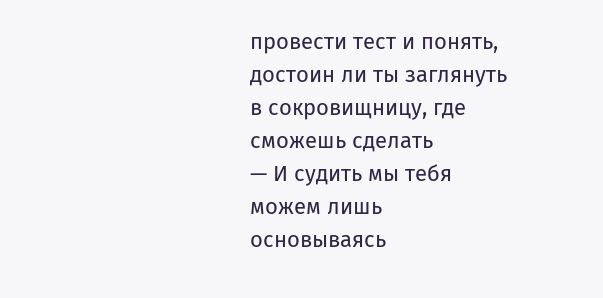провести тест и понять, достоин ли ты заглянуть в сокровищницу, где сможешь сделать
— И судить мы тебя можем лишь основываясь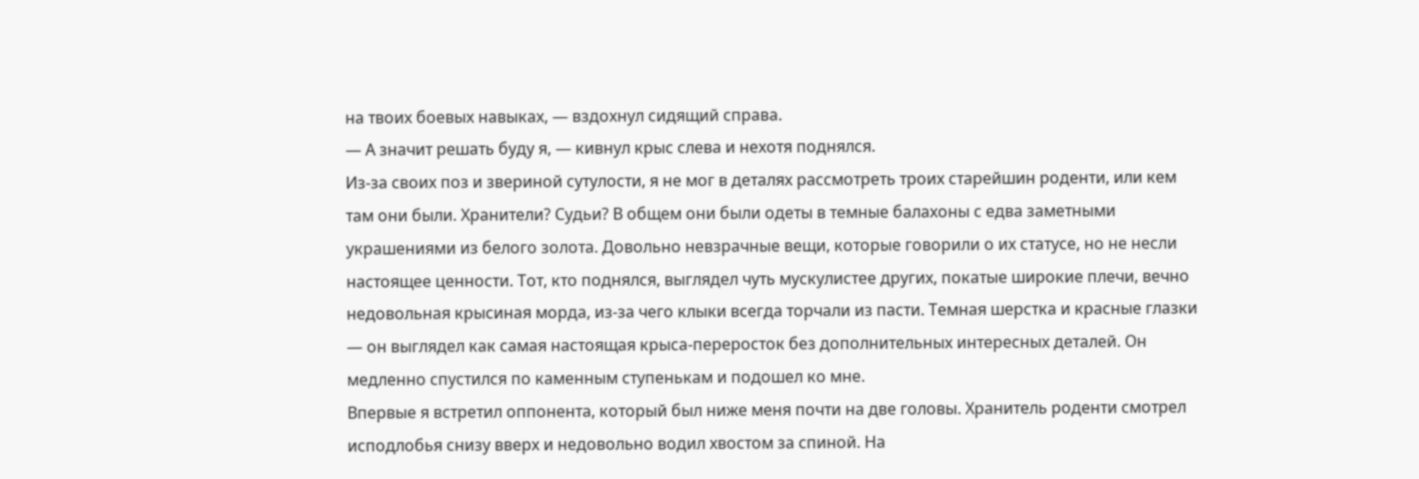на твоих боевых навыках, — вздохнул сидящий справа.
— А значит решать буду я, — кивнул крыс слева и нехотя поднялся.
Из-за своих поз и звериной сутулости, я не мог в деталях рассмотреть троих старейшин роденти, или кем там они были. Хранители? Судьи? В общем они были одеты в темные балахоны с едва заметными украшениями из белого золота. Довольно невзрачные вещи, которые говорили о их статусе, но не несли настоящее ценности. Тот, кто поднялся, выглядел чуть мускулистее других, покатые широкие плечи, вечно недовольная крысиная морда, из-за чего клыки всегда торчали из пасти. Темная шерстка и красные глазки — он выглядел как самая настоящая крыса-переросток без дополнительных интересных деталей. Он медленно спустился по каменным ступенькам и подошел ко мне.
Впервые я встретил оппонента, который был ниже меня почти на две головы. Хранитель роденти смотрел исподлобья снизу вверх и недовольно водил хвостом за спиной. На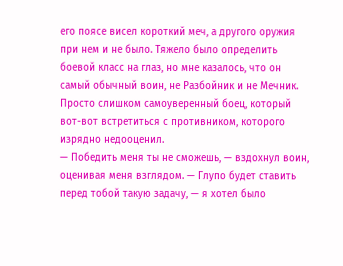его поясе висел короткий меч, а другого оружия при нем и не было. Тяжело было определить боевой класс на глаз, но мне казалось, что он самый обычный воин, не Разбойник и не Мечник. Просто слишком самоуверенный боец, который вот-вот встретиться с противником, которого изрядно недооценил.
— Победить меня ты не сможешь, — вздохнул воин, оценивая меня взглядом. — Глупо будет ставить перед тобой такую задачу, — я хотел было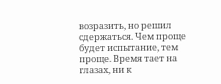возразить, но решил сдержаться. Чем проще будет испытание, тем проще. Время тает на глазах, ни к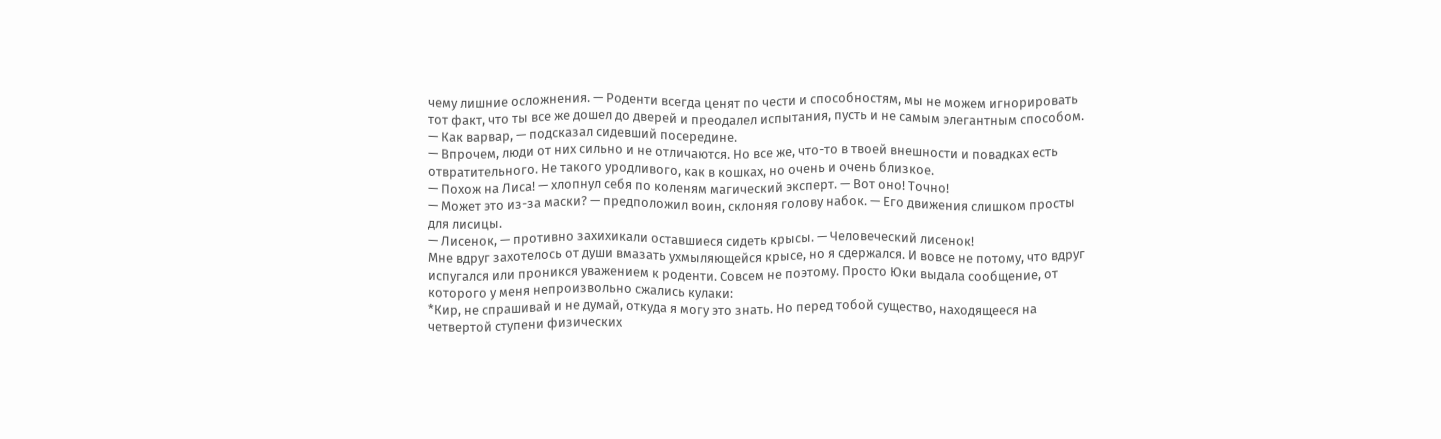чему лишние осложнения. — Роденти всегда ценят по чести и способностям, мы не можем игнорировать тот факт, что ты все же дошел до дверей и преодалел испытания, пусть и не самым элегантным способом.
— Как варвар, — подсказал сидевший посередине.
— Впрочем, люди от них сильно и не отличаются. Но все же, что-то в твоей внешности и повадках есть отвратительного. Не такого уродливого, как в кошках, но очень и очень близкое.
— Похож на Лиса! — хлопнул себя по коленям магический эксперт. — Вот оно! Точно!
— Может это из-за маски? — предположил воин, склоняя голову набок. — Его движения слишком просты для лисицы.
— Лисенок, — противно захихикали оставшиеся сидеть крысы. — Человеческий лисенок!
Мне вдруг захотелось от души вмазать ухмыляющейся крысе, но я сдержался. И вовсе не потому, что вдруг испугался или проникся уважением к роденти. Совсем не поэтому. Просто Юки выдала сообщение, от которого у меня непроизвольно сжались кулаки:
*Кир, не спрашивай и не думай, откуда я могу это знать. Но перед тобой существо, находящееся на четвертой ступени физических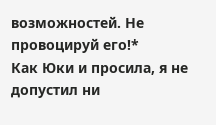возможностей. Не провоцируй его!*
Как Юки и просила, я не допустил ни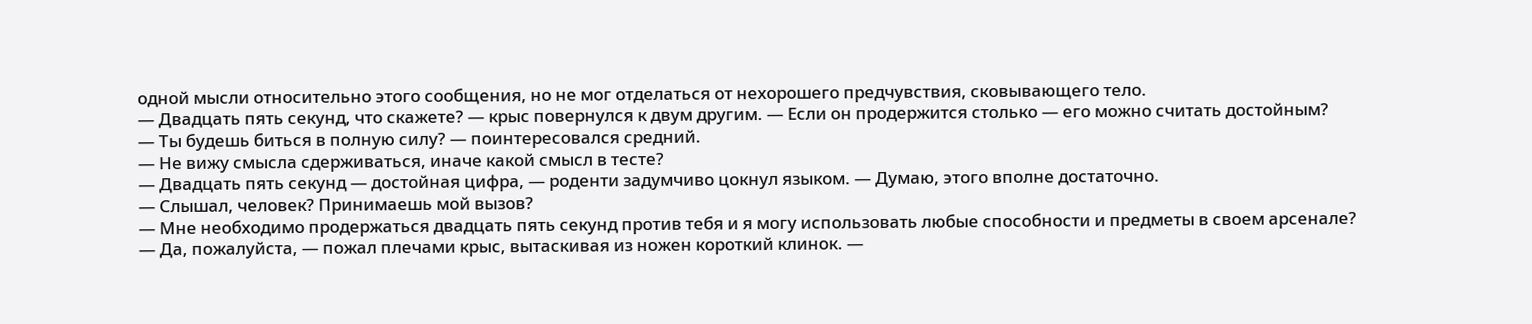одной мысли относительно этого сообщения, но не мог отделаться от нехорошего предчувствия, сковывающего тело.
— Двадцать пять секунд, что скажете? — крыс повернулся к двум другим. — Если он продержится столько — его можно считать достойным?
— Ты будешь биться в полную силу? — поинтересовался средний.
— Не вижу смысла сдерживаться, иначе какой смысл в тесте?
— Двадцать пять секунд — достойная цифра, — роденти задумчиво цокнул языком. — Думаю, этого вполне достаточно.
— Слышал, человек? Принимаешь мой вызов?
— Мне необходимо продержаться двадцать пять секунд против тебя и я могу использовать любые способности и предметы в своем арсенале?
— Да, пожалуйста, — пожал плечами крыс, вытаскивая из ножен короткий клинок. —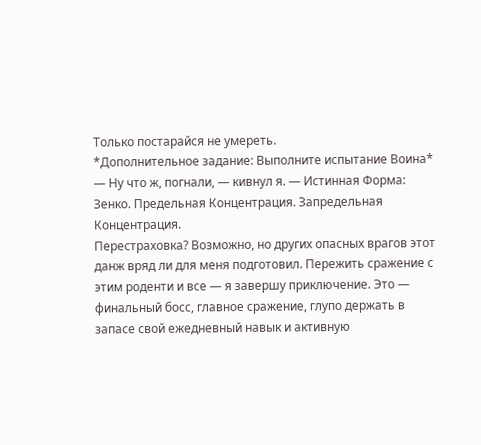Только постарайся не умереть.
*Дополнительное задание: Выполните испытание Воина*
— Ну что ж, погнали, — кивнул я. — Истинная Форма: Зенко. Предельная Концентрация. Запредельная Концентрация.
Перестраховка? Возможно, но других опасных врагов этот данж вряд ли для меня подготовил. Пережить сражение с этим роденти и все — я завершу приключение. Это — финальный босс, главное сражение, глупо держать в запасе свой ежедневный навык и активную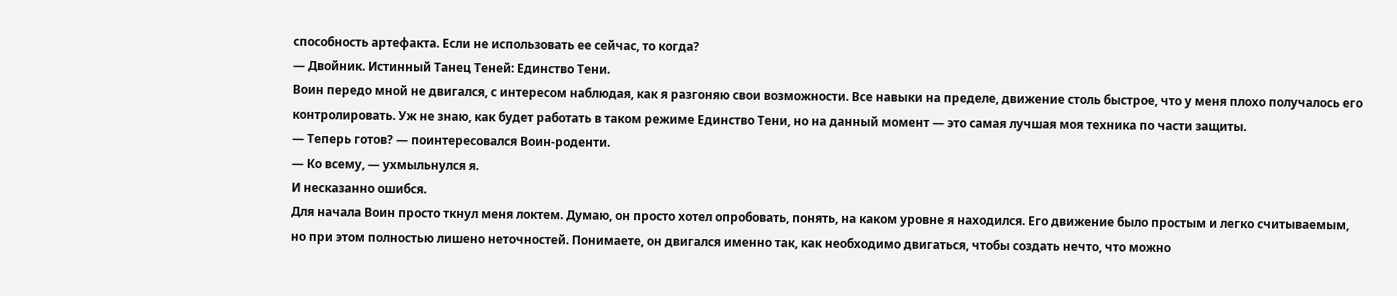способность артефакта. Если не использовать ее сейчас, то когда?
— Двойник. Истинный Танец Теней: Единство Тени.
Воин передо мной не двигался, с интересом наблюдая, как я разгоняю свои возможности. Все навыки на пределе, движение столь быстрое, что у меня плохо получалось его контролировать. Уж не знаю, как будет работать в таком режиме Единство Тени, но на данный момент — это самая лучшая моя техника по части защиты.
— Теперь готов? — поинтересовался Воин-роденти.
— Ко всему, — ухмыльнулся я.
И несказанно ошибся.
Для начала Воин просто ткнул меня локтем. Думаю, он просто хотел опробовать, понять, на каком уровне я находился. Его движение было простым и легко считываемым, но при этом полностью лишено неточностей. Понимаете, он двигался именно так, как необходимо двигаться, чтобы создать нечто, что можно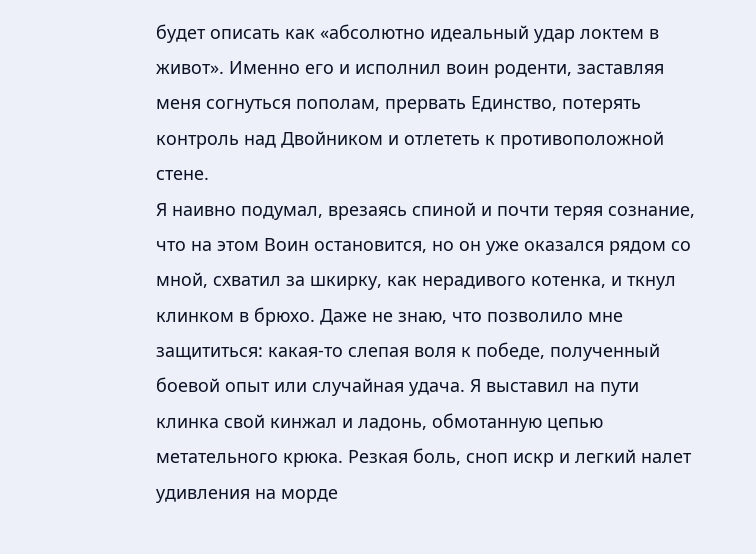будет описать как «абсолютно идеальный удар локтем в живот». Именно его и исполнил воин роденти, заставляя меня согнуться пополам, прервать Единство, потерять контроль над Двойником и отлететь к противоположной стене.
Я наивно подумал, врезаясь спиной и почти теряя сознание, что на этом Воин остановится, но он уже оказался рядом со мной, схватил за шкирку, как нерадивого котенка, и ткнул клинком в брюхо. Даже не знаю, что позволило мне защититься: какая-то слепая воля к победе, полученный боевой опыт или случайная удача. Я выставил на пути клинка свой кинжал и ладонь, обмотанную цепью метательного крюка. Резкая боль, сноп искр и легкий налет удивления на морде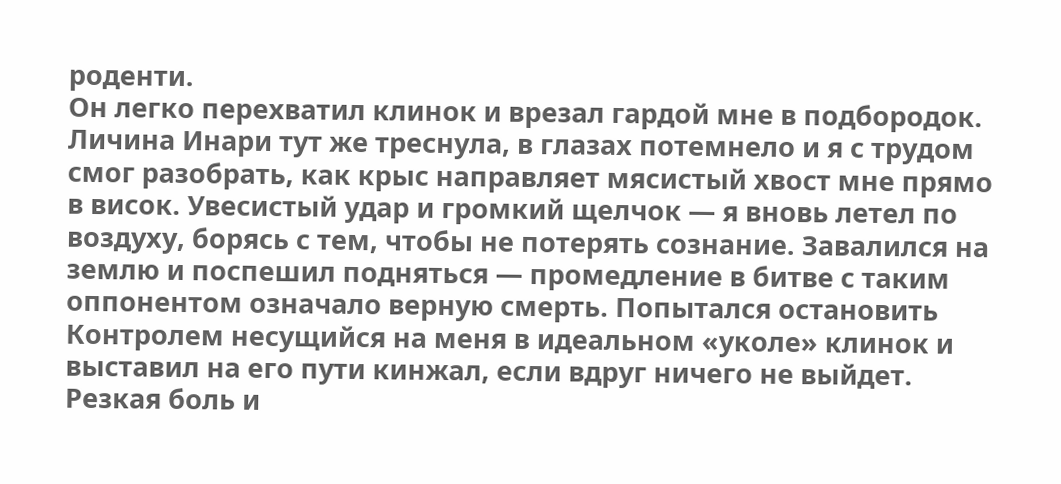роденти.
Он легко перехватил клинок и врезал гардой мне в подбородок. Личина Инари тут же треснула, в глазах потемнело и я с трудом смог разобрать, как крыс направляет мясистый хвост мне прямо в висок. Увесистый удар и громкий щелчок — я вновь летел по воздуху, борясь с тем, чтобы не потерять сознание. Завалился на землю и поспешил подняться — промедление в битве с таким оппонентом означало верную смерть. Попытался остановить Контролем несущийся на меня в идеальном «уколе» клинок и выставил на его пути кинжал, если вдруг ничего не выйдет.
Резкая боль и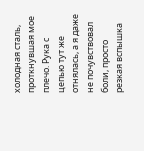холодная сталь, проткнувшая мое плечо. Рука с цепью тут же отнялась, а я даже не почувствовал боли, просто резкая вспышка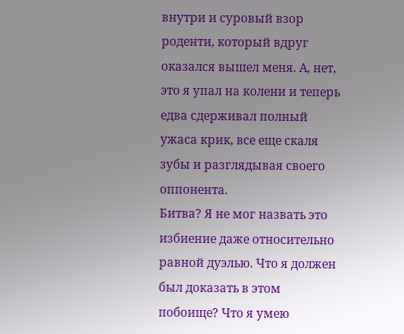внутри и суровый взор роденти, который вдруг оказался вышел меня. А, нет, это я упал на колени и теперь едва сдерживал полный ужаса крик, все еще скаля зубы и разглядывая своего оппонента.
Битва? Я не мог назвать это избиение даже относительно равной дуэлью. Что я должен был доказать в этом побоище? Что я умею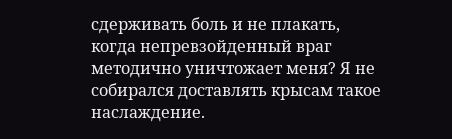сдерживать боль и не плакать, когда непревзойденный враг методично уничтожает меня? Я не собирался доставлять крысам такое наслаждение.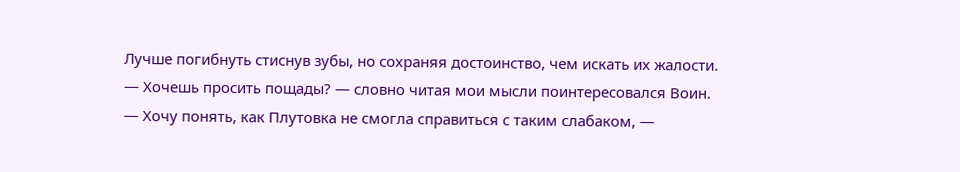Лучше погибнуть стиснув зубы, но сохраняя достоинство, чем искать их жалости.
— Хочешь просить пощады? — словно читая мои мысли поинтересовался Воин.
— Хочу понять, как Плутовка не смогла справиться с таким слабаком, —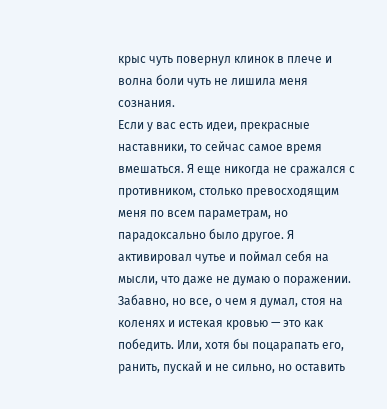крыс чуть повернул клинок в плече и волна боли чуть не лишила меня сознания.
Если у вас есть идеи, прекрасные наставники, то сейчас самое время вмешаться. Я еще никогда не сражался с противником, столько превосходящим меня по всем параметрам, но парадоксально было другое. Я активировал чутье и поймал себя на мысли, что даже не думаю о поражении. Забавно, но все, о чем я думал, стоя на коленях и истекая кровью — это как победить. Или, хотя бы поцарапать его, ранить, пускай и не сильно, но оставить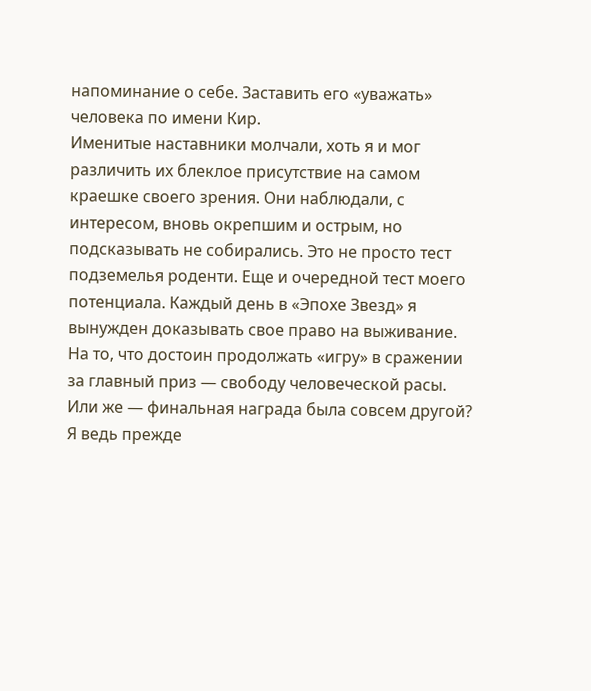напоминание о себе. Заставить его «уважать» человека по имени Кир.
Именитые наставники молчали, хоть я и мог различить их блеклое присутствие на самом краешке своего зрения. Они наблюдали, с интересом, вновь окрепшим и острым, но подсказывать не собирались. Это не просто тест подземелья роденти. Еще и очередной тест моего потенциала. Каждый день в «Эпохе Звезд» я вынужден доказывать свое право на выживание. На то, что достоин продолжать «игру» в сражении за главный приз — свободу человеческой расы. Или же — финальная награда была совсем другой? Я ведь прежде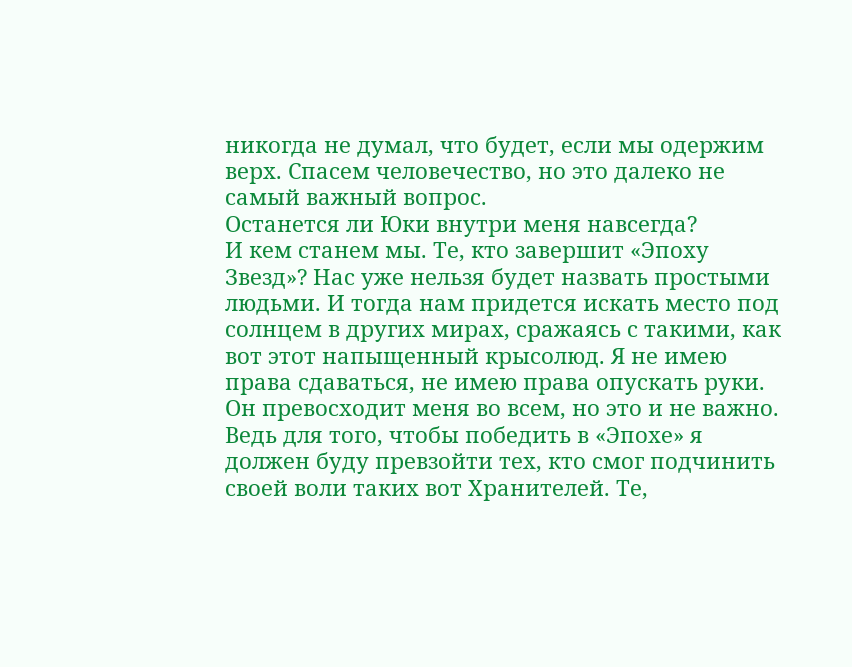никогда не думал, что будет, если мы одержим верх. Спасем человечество, но это далеко не самый важный вопрос.
Останется ли Юки внутри меня навсегда?
И кем станем мы. Те, кто завершит «Эпоху Звезд»? Нас уже нельзя будет назвать простыми людьми. И тогда нам придется искать место под солнцем в других мирах, сражаясь с такими, как вот этот напыщенный крысолюд. Я не имею права сдаваться, не имею права опускать руки. Он превосходит меня во всем, но это и не важно. Ведь для того, чтобы победить в «Эпохе» я должен буду превзойти тех, кто смог подчинить своей воли таких вот Хранителей. Те,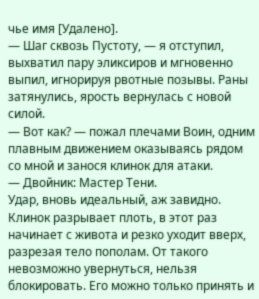чье имя [Удалено].
— Шаг сквозь Пустоту, — я отступил, выхватил пару эликсиров и мгновенно выпил, игнорируя рвотные позывы. Раны затянулись, ярость вернулась с новой силой.
— Вот как? — пожал плечами Воин, одним плавным движением оказываясь рядом со мной и занося клинок для атаки.
— Двойник: Мастер Тени.
Удар, вновь идеальный, аж завидно. Клинок разрывает плоть, в этот раз начинает с живота и резко уходит вверх, разрезая тело пополам. От такого невозможно увернуться, нельзя блокировать. Его можно только принять и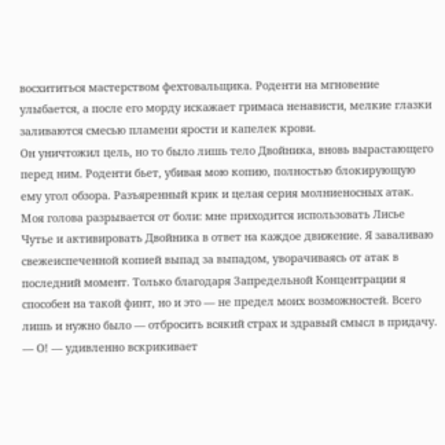восхититься мастерством фехтовальщика. Роденти на мгновение улыбается, а после его морду искажает гримаса ненависти, мелкие глазки заливаются смесью пламени ярости и капелек крови.
Он уничтожил цель, но то было лишь тело Двойника, вновь вырастающего перед ним. Роденти бьет, убивая мою копию, полностью блокирующую ему угол обзора. Разъяренный крик и целая серия молниеносных атак. Моя голова разрывается от боли: мне приходится использовать Лисье Чутье и активировать Двойника в ответ на каждое движение. Я заваливаю свежеиспеченной копией выпад за выпадом, уворачиваясь от атак в последний момент. Только благодаря Запредельной Концентрации я способен на такой финт, но и это — не предел моих возможностей. Всего лишь и нужно было — отбросить всякий страх и здравый смысл в придачу.
— О! — удивленно вскрикивает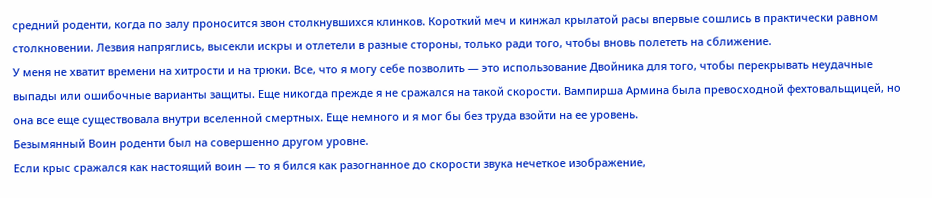средний роденти, когда по залу проносится звон столкнувшихся клинков. Короткий меч и кинжал крылатой расы впервые сошлись в практически равном столкновении. Лезвия напряглись, высекли искры и отлетели в разные стороны, только ради того, чтобы вновь полететь на сближение.
У меня не хватит времени на хитрости и на трюки. Все, что я могу себе позволить — это использование Двойника для того, чтобы перекрывать неудачные выпады или ошибочные варианты защиты. Еще никогда прежде я не сражался на такой скорости. Вампирша Армина была превосходной фехтовальщицей, но она все еще существовала внутри вселенной смертных. Еще немного и я мог бы без труда взойти на ее уровень.
Безымянный Воин роденти был на совершенно другом уровне.
Если крыс сражался как настоящий воин — то я бился как разогнанное до скорости звука нечеткое изображение,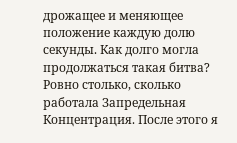дрожащее и меняющее положение каждую долю секунды. Как долго могла продолжаться такая битва? Ровно столько, сколько работала Запредельная Концентрация. После этого я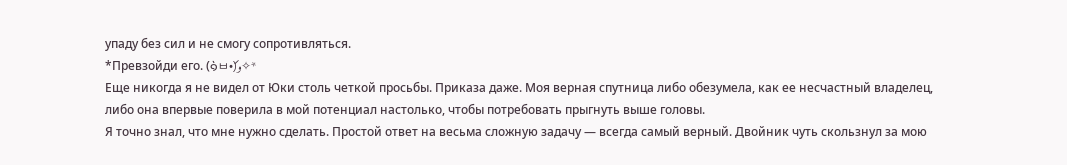упаду без сил и не смогу сопротивляться.
*Превзойди его. (๑̀ㅂ•́)و✧*
Еще никогда я не видел от Юки столь четкой просьбы. Приказа даже. Моя верная спутница либо обезумела, как ее несчастный владелец, либо она впервые поверила в мой потенциал настолько, чтобы потребовать прыгнуть выше головы.
Я точно знал, что мне нужно сделать. Простой ответ на весьма сложную задачу — всегда самый верный. Двойник чуть скользнул за мою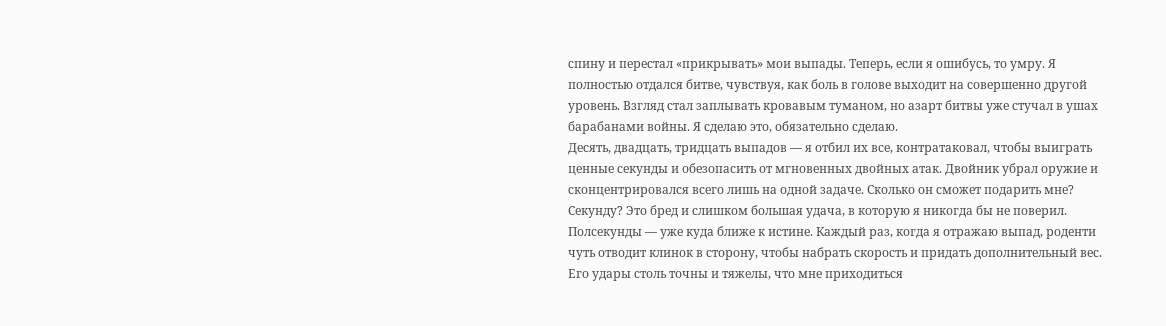спину и перестал «прикрывать» мои выпады. Теперь, если я ошибусь, то умру. Я полностью отдался битве, чувствуя, как боль в голове выходит на совершенно другой уровень. Взгляд стал заплывать кровавым туманом, но азарт битвы уже стучал в ушах барабанами войны. Я сделаю это, обязательно сделаю.
Десять, двадцать, тридцать выпадов — я отбил их все, контратаковал, чтобы выиграть ценные секунды и обезопасить от мгновенных двойных атак. Двойник убрал оружие и сконцентрировался всего лишь на одной задаче. Сколько он сможет подарить мне? Секунду? Это бред и слишком большая удача, в которую я никогда бы не поверил. Полсекунды — уже куда ближе к истине. Каждый раз, когда я отражаю выпад, роденти чуть отводит клинок в сторону, чтобы набрать скорость и придать дополнительный вес. Его удары столь точны и тяжелы, что мне приходиться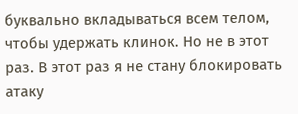буквально вкладываться всем телом, чтобы удержать клинок. Но не в этот раз. В этот раз я не стану блокировать атаку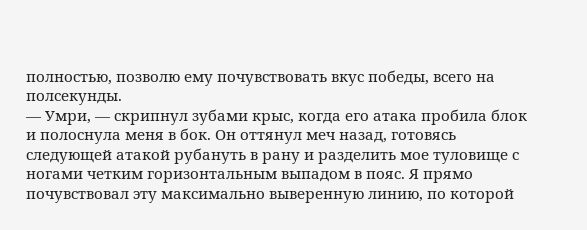полностью, позволю ему почувствовать вкус победы, всего на полсекунды.
— Умри, — скрипнул зубами крыс, когда его атака пробила блок и полоснула меня в бок. Он оттянул меч назад, готовясь следующей атакой рубануть в рану и разделить мое туловище с ногами четким горизонтальным выпадом в пояс. Я прямо почувствовал эту максимально выверенную линию, по которой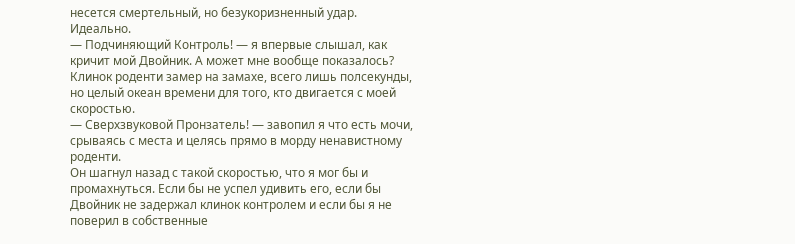несется смертельный, но безукоризненный удар.
Идеально.
— Подчиняющий Контроль! — я впервые слышал, как кричит мой Двойник. А может мне вообще показалось? Клинок роденти замер на замахе, всего лишь полсекунды, но целый океан времени для того, кто двигается с моей скоростью.
— Сверхзвуковой Пронзатель! — завопил я что есть мочи, срываясь с места и целясь прямо в морду ненавистному роденти.
Он шагнул назад с такой скоростью, что я мог бы и промахнуться. Если бы не успел удивить его, если бы Двойник не задержал клинок контролем и если бы я не поверил в собственные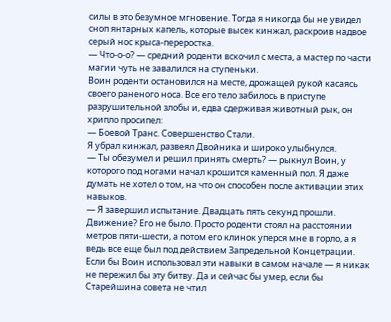силы в это безумное мгновение. Тогда я никогда бы не увидел сноп янтарных капель, которые высек кинжал, раскроив надвое серый нос крыса-переростка.
— Что-о-о? — средний роденти вскочил с места, а мастер по части магии чуть не завалился на ступеньки.
Воин роденти остановился на месте, дрожащей рукой касаясь своего раненого носа. Все его тело забилось в приступе разрушительной злобы и, едва сдерживая животный рык, он хрипло просипел:
— Боевой Транс. Совершенство Стали.
Я убрал кинжал, развеял Двойника и широко улыбнулся.
— Ты обезумел и решил принять смерть? — рыкнул Воин, у которого под ногами начал крошится каменный пол. Я даже думать не хотел о том, на что он способен после активации этих навыков.
— Я завершил испытание. Двадцать пять секунд прошли.
Движение? Его не было. Просто роденти стоял на расстоянии метров пяти-шести, а потом его клинок уперся мне в горло, а я ведь все еще был под действием Запредельной Концетрации. Если бы Воин использовал эти навыки в самом начале — я никак не пережил бы эту битву. Да и сейчас бы умер, если бы Старейшина совета не чтил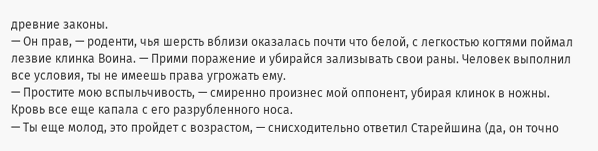древние законы.
— Он прав, — роденти, чья шерсть вблизи оказалась почти что белой, с легкостью когтями поймал лезвие клинка Воина. — Прими поражение и убирайся зализывать свои раны. Человек выполнил все условия, ты не имеешь права угрожать ему.
— Простите мою вспыльчивость, — смиренно произнес мой оппонент, убирая клинок в ножны. Кровь все еще капала с его разрубленного носа.
— Ты еще молод, это пройдет с возрастом, — снисходительно ответил Старейшина (да, он точно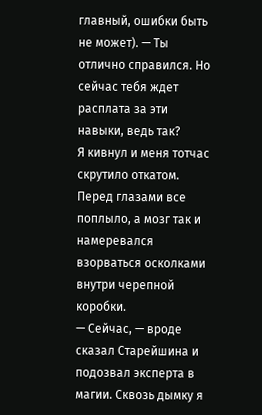главный, ошибки быть не может). — Ты отлично справился. Но сейчас тебя ждет расплата за эти навыки, ведь так?
Я кивнул и меня тотчас скрутило откатом. Перед глазами все поплыло, а мозг так и намеревался взорваться осколками внутри черепной коробки.
— Сейчас, — вроде сказал Старейшина и подозвал эксперта в магии. Сквозь дымку я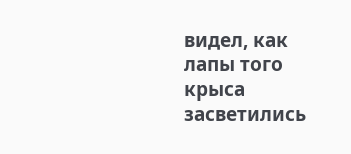видел, как лапы того крыса засветились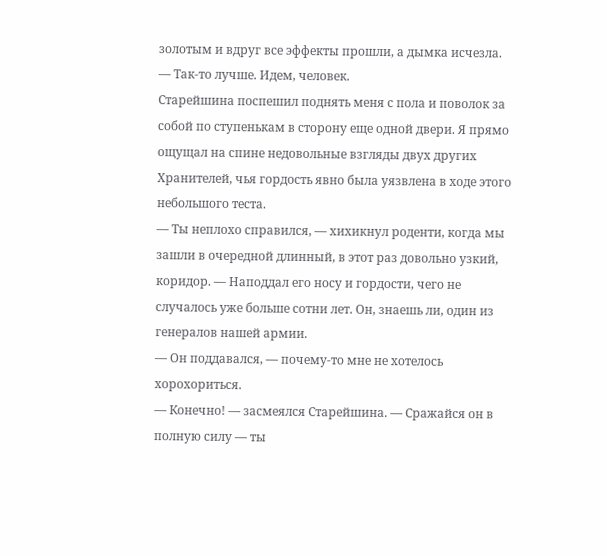золотым и вдруг все эффекты прошли, а дымка исчезла. — Так-то лучше. Идем, человек.
Старейшина поспешил поднять меня с пола и поволок за собой по ступенькам в сторону еще одной двери. Я прямо ощущал на спине недовольные взгляды двух других Хранителей, чья гордость явно была уязвлена в ходе этого небольшого теста.
— Ты неплохо справился, — хихикнул роденти, когда мы зашли в очередной длинный, в этот раз довольно узкий, коридор. — Наподдал его носу и гордости, чего не случалось уже больше сотни лет. Он, знаешь ли, один из генералов нашей армии.
— Он поддавался, — почему-то мне не хотелось хорохориться.
— Конечно! — засмеялся Старейшина. — Сражайся он в полную силу — ты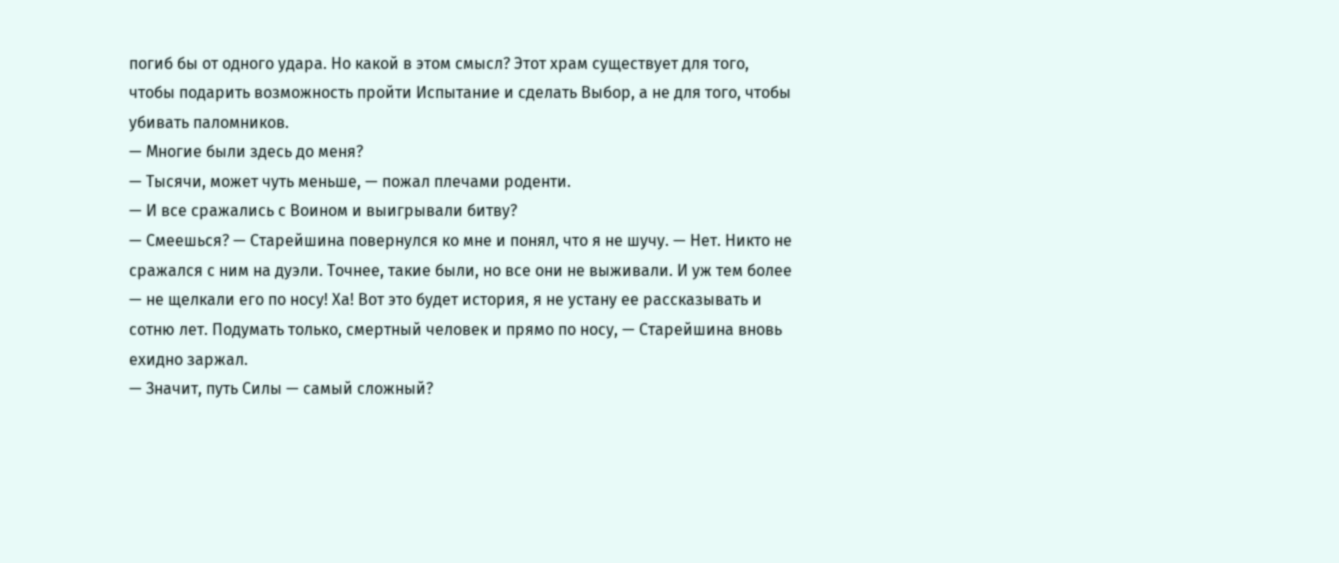погиб бы от одного удара. Но какой в этом смысл? Этот храм существует для того, чтобы подарить возможность пройти Испытание и сделать Выбор, а не для того, чтобы убивать паломников.
— Многие были здесь до меня?
— Тысячи, может чуть меньше, — пожал плечами роденти.
— И все сражались с Воином и выигрывали битву?
— Смеешься? — Старейшина повернулся ко мне и понял, что я не шучу. — Нет. Никто не сражался с ним на дуэли. Точнее, такие были, но все они не выживали. И уж тем более — не щелкали его по носу! Ха! Вот это будет история, я не устану ее рассказывать и сотню лет. Подумать только, смертный человек и прямо по носу, — Старейшина вновь ехидно заржал.
— Значит, путь Силы — самый сложный?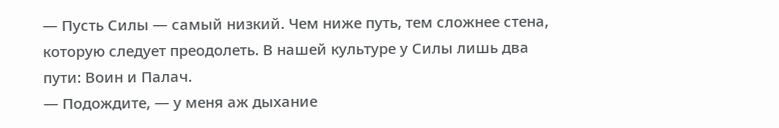— Пусть Силы — самый низкий. Чем ниже путь, тем сложнее стена, которую следует преодолеть. В нашей культуре у Силы лишь два пути: Воин и Палач.
— Подождите, — у меня аж дыхание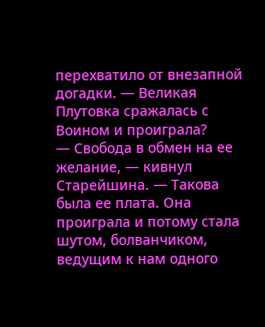перехватило от внезапной догадки. — Великая Плутовка сражалась с Воином и проиграла?
— Свобода в обмен на ее желание, — кивнул Старейшина. — Такова была ее плата. Она проиграла и потому стала шутом, болванчиком, ведущим к нам одного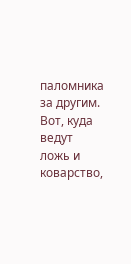паломника за другим. Вот, куда ведут ложь и коварство,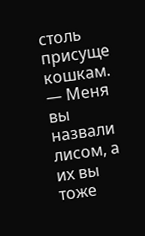столь присуще кошкам.
— Меня вы назвали лисом, а их вы тоже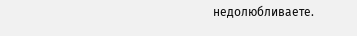недолюбливаете.